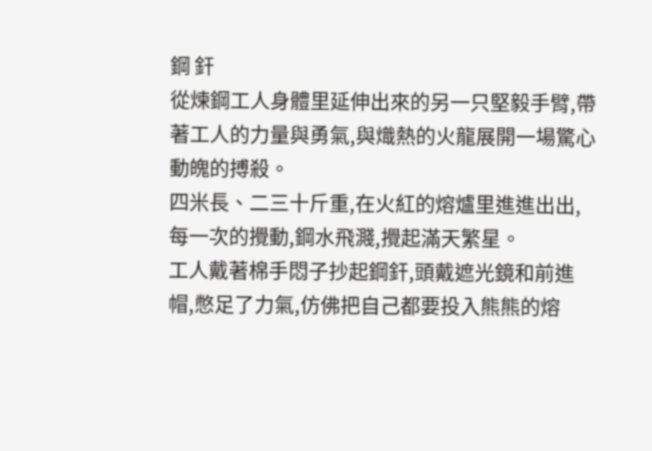鋼 釬
從煉鋼工人身體里延伸出來的另一只堅毅手臂,帶著工人的力量與勇氣,與熾熱的火龍展開一場驚心動魄的搏殺。
四米長、二三十斤重,在火紅的熔爐里進進出出,每一次的攪動,鋼水飛濺,攪起滿天繁星。
工人戴著棉手悶子抄起鋼釬,頭戴遮光鏡和前進帽,憋足了力氣,仿佛把自己都要投入熊熊的熔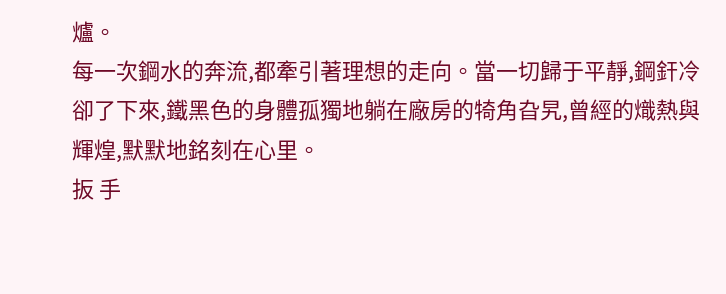爐。
每一次鋼水的奔流,都牽引著理想的走向。當一切歸于平靜,鋼釬冷卻了下來,鐵黑色的身體孤獨地躺在廠房的犄角旮旯,曾經的熾熱與輝煌,默默地銘刻在心里。
扳 手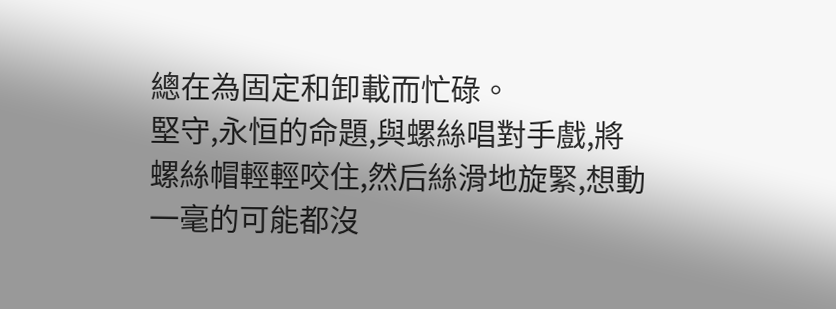總在為固定和卸載而忙碌。
堅守,永恒的命題,與螺絲唱對手戲,將螺絲帽輕輕咬住,然后絲滑地旋緊,想動一毫的可能都沒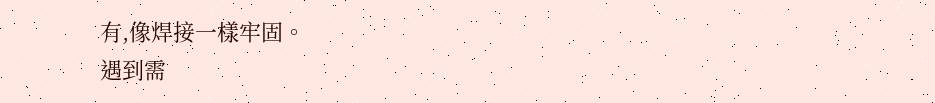有,像焊接一樣牢固。
遇到需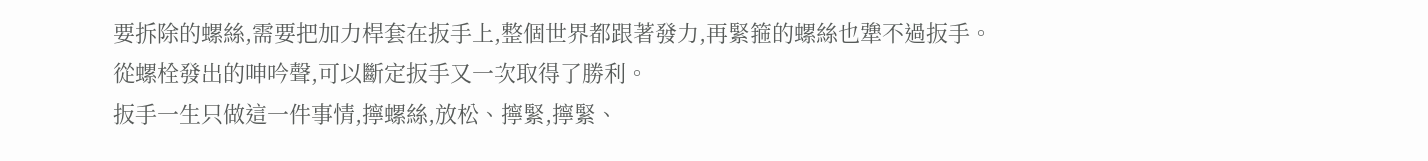要拆除的螺絲,需要把加力桿套在扳手上,整個世界都跟著發力,再緊箍的螺絲也犟不過扳手。
從螺栓發出的呻吟聲,可以斷定扳手又一次取得了勝利。
扳手一生只做這一件事情,擰螺絲,放松、擰緊,擰緊、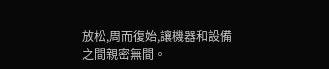放松,周而復始,讓機器和設備之間親密無間。